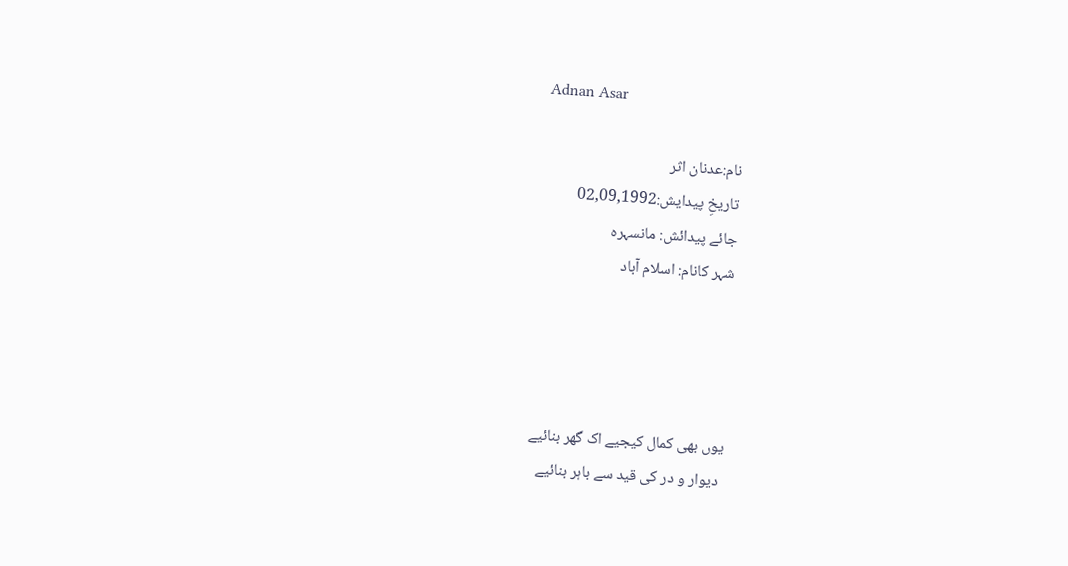Adnan Asar

نام:عدنان اثر
تاریخِ پیدایش:02,09,1992
جائے پیدائش: مانسہرہ
شہر کانام: اسلام آباد




یوں بھی کمال کیجیے اک گھر بنائیے
 دیوار و در کی قید سے باہر بنائیے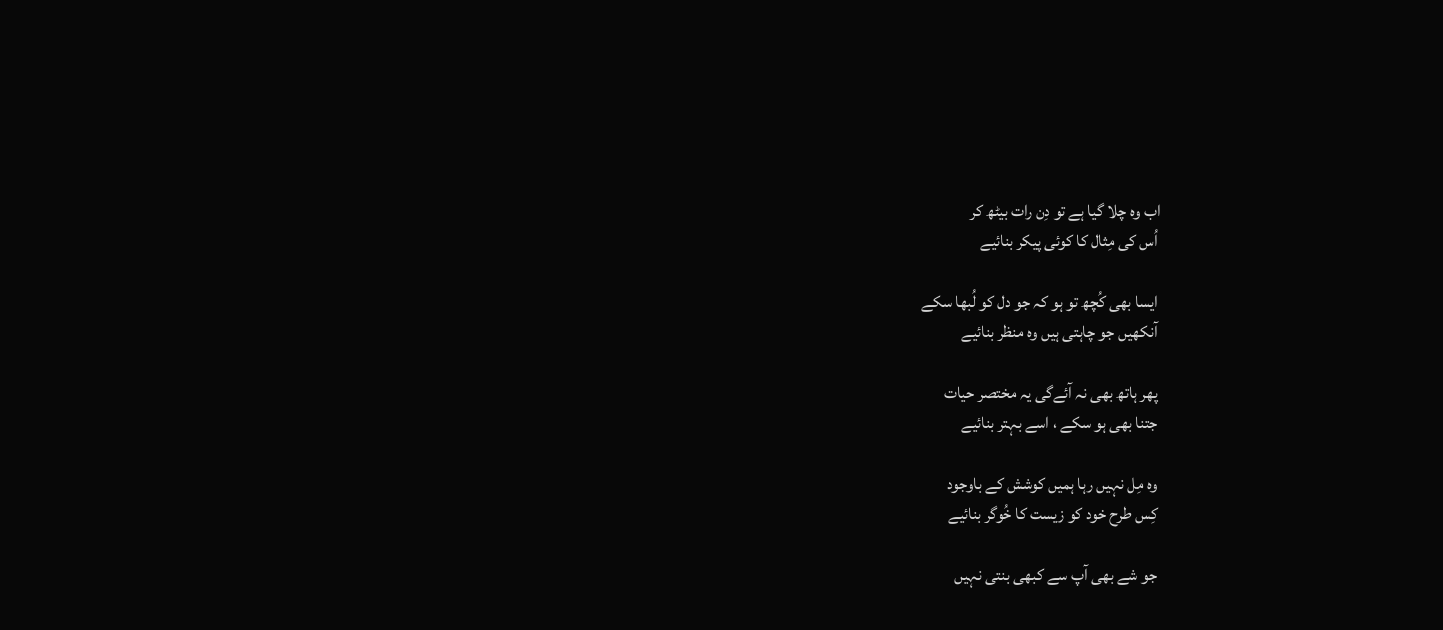اب وہ چلا گیا ہے تو دِن رات بیٹھ کر
 اُس کی مِثال کا کوئی پیکر بنائیے

 ایسا بھی کُچھ تو ہو کہ جو دل کو لُبھا سکے
 آنکھیں جو چاہتی ہیں وہ منظر بنائیے

 پھر ہاتھ بھی نہ آئےگی یہ مختصر حیات
 جتنا بھی ہو سکے ، اسے بہتر بنائیے

 وہ مِل نہیں رہا ہمیں کوشش کے باوجود
 کِس طرح خود کو زیست کا خُوگر بنائیے

 جو شے بھی آپ سے کبھی بنتی نہیں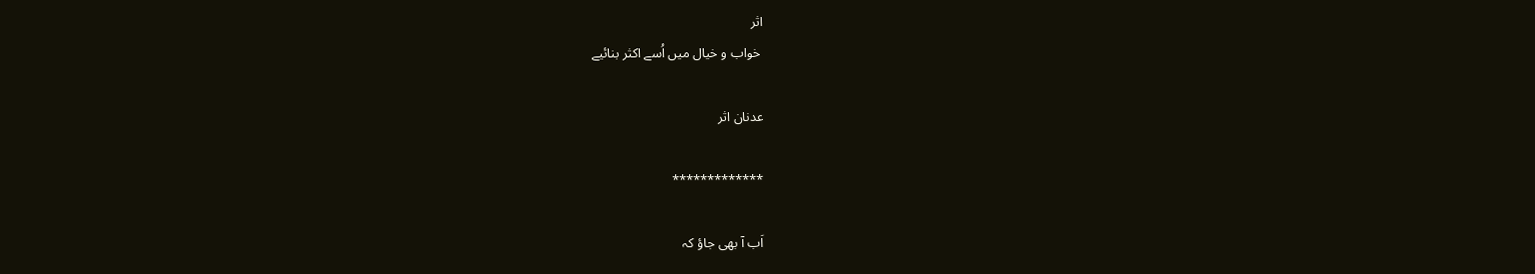اثر
 خواب و خیال میں اُسے اکثر بنائیے

عدنان اثر

*************

اَب آ بھی جاؤ کہ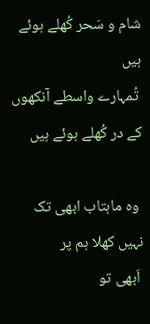شام و سَحر کُھلے ہوئے ہیں
 تُمہارے واسطے آنکھوں کے در کُھلے ہوئے ہیں

 وہ ماہتاب ابھی تک نہیں کھلا ہم پر
 اَبھی تو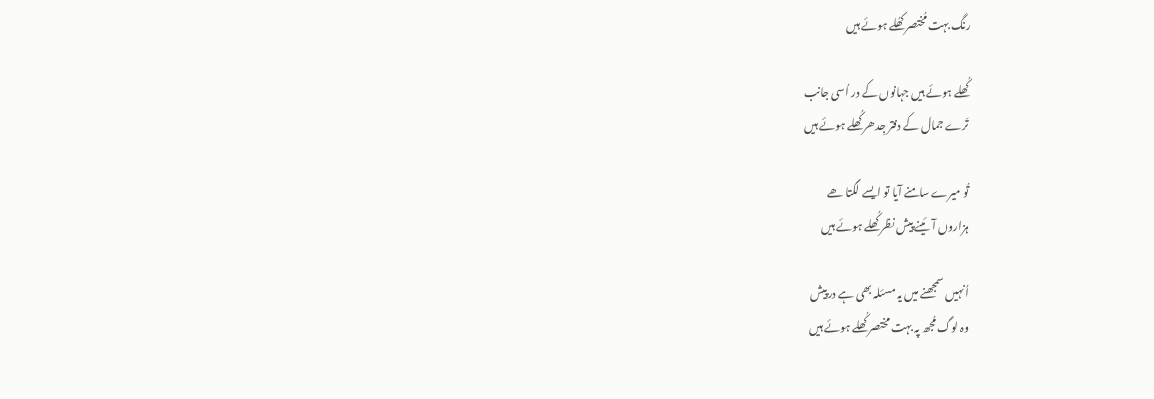رنگ بہت مُختصر کھُلے ہوئے ہیں

 کُھلے ہوئے ہیں جہانوں کے در اُسی جانب
 تَرے جمال کے دفتر جِدھر کُھلے ہوئے ہیں

 تُو میرے سامنے آیا تو ایسے لگتا ھے
 ہزاروں آئینے پیش نظر کُھلے ہوئے ہیں

 اُنہیں سمجھنے میں یہ مسئلہ بھی ہے درپیش
 وہ لوگ مُجھ پہ بہت مختصر کُھلے ہوئے ہیں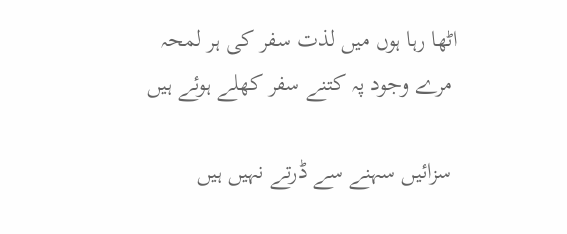اٹھا رہا ہوں میں لذت سفر کی ہر لمحہ
 مرے وجود پہ کتنے سفر کھلے ہوئے ہیں

 سزائیں سہنے سے ڈرتے نہیں ہیں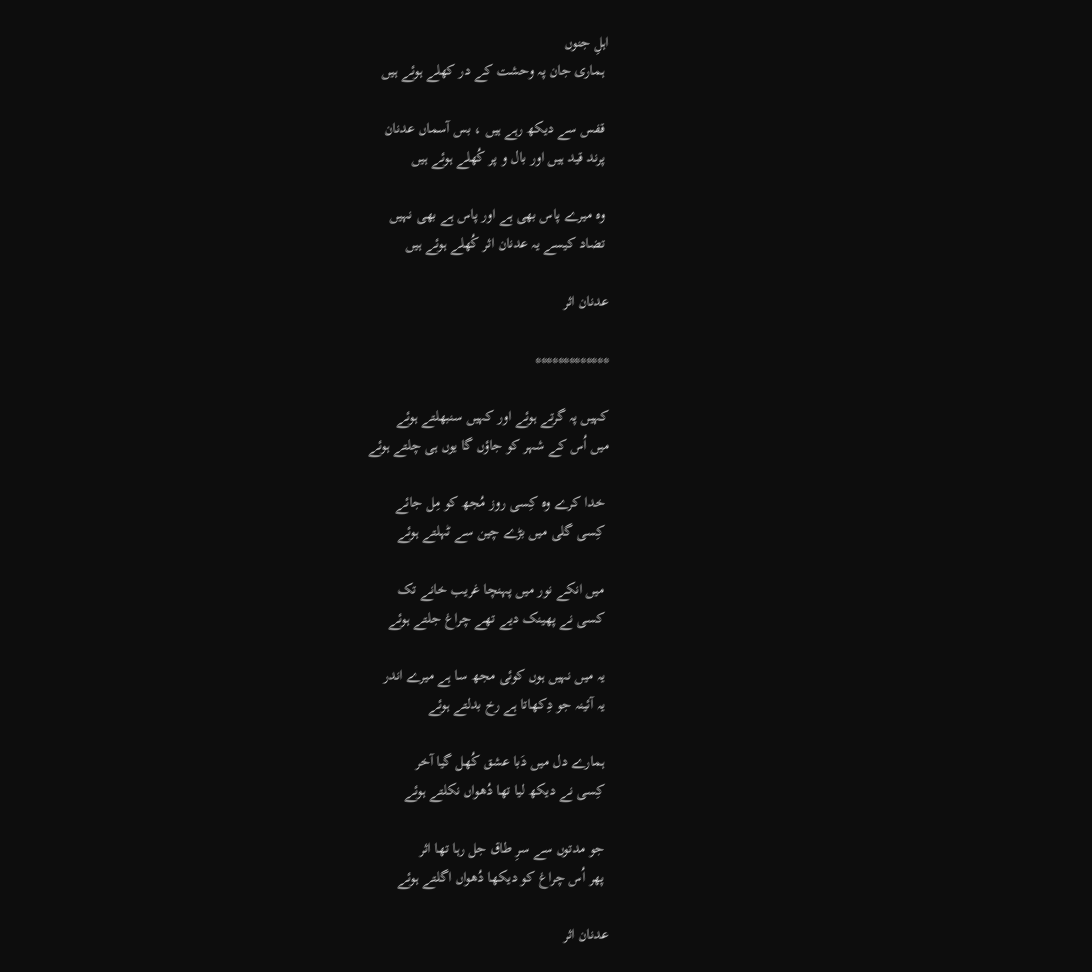اہلِ جنوں
 ہماری جان پہ وحشت کے در کھلے ہوئے ہیں

 قفس سے دیکھ رہے ہیں ، بس آسماں عدنان
 پرند قید ہیں اور بال و پر کُھلے ہوئے ہیں

 وہ میرے پاس بھی ہے اور پاس ہے بھی نہیں
 تضاد کیسے یہ عدنان اثر کُھلے ہوئے ہیں

عدنان اثر

*************

کہیں پہ گرتے ہوئے اور کہیں سنبھلتے ہوئے
میں اُس کے شہر کو جاؤں گا یوں ہی چلتے ہوئے

 خدا کرے وہ کِسی روز مُجھ کو مِل جائے
 کِسی گلی میں بڑے چین سے ٹہلتے ہوئے

 میں انکے نور میں پہنچا غریب خانے تک
 کسی نے پھینک دیے تھے چراغ جلتے ہوئے

 یہ میں نہیں ہوں کوئی مجھ سا ہے میرے اندر
 یہ آئینہ جو دِکھاتا ہے رخ بدلتے ہوئے

 ہمارے دل میں دَبا عشق کُھل گیا آخر
 کِسی نے دیکھ لیا تھا دُھواں نکلتے ہوئے

 جو مدتوں سے سرِ طاق جل رہا تھا اثر
 پھر اُس چراغ کو دیکھا دُھواں اگلتے ہوئے

عدنان اثر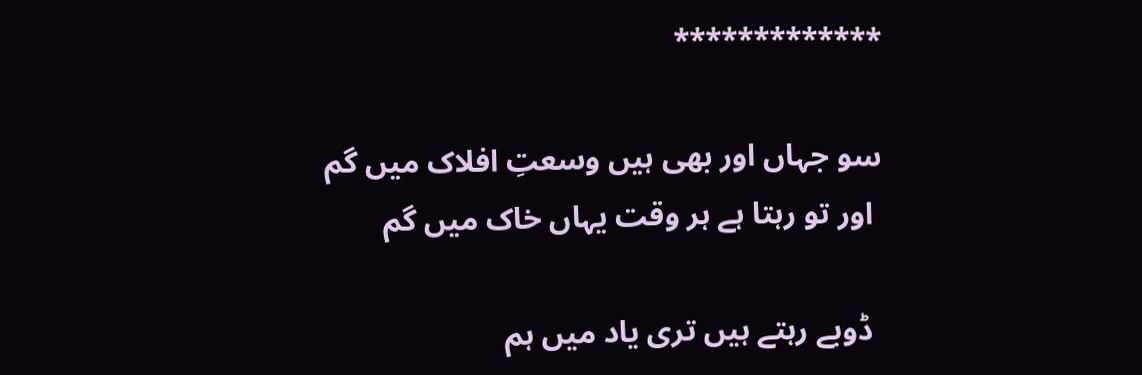*************

سو جہاں اور بھی ہیں وسعتِ افلاک میں گم
 اور تو رہتا ہے ہر وقت یہاں خاک میں گم

 ڈوبے رہتے ہیں تری یاد میں ہم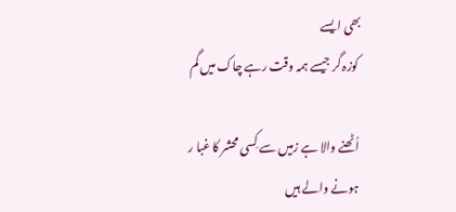بھی ایسے
 کوزہ گر جیسے ہمہ وقت رہے چاک میں گم

 اُٹھنے والا ہے زمیں سے کِسی محشر کا غبا ر
 ہونے والے ہیں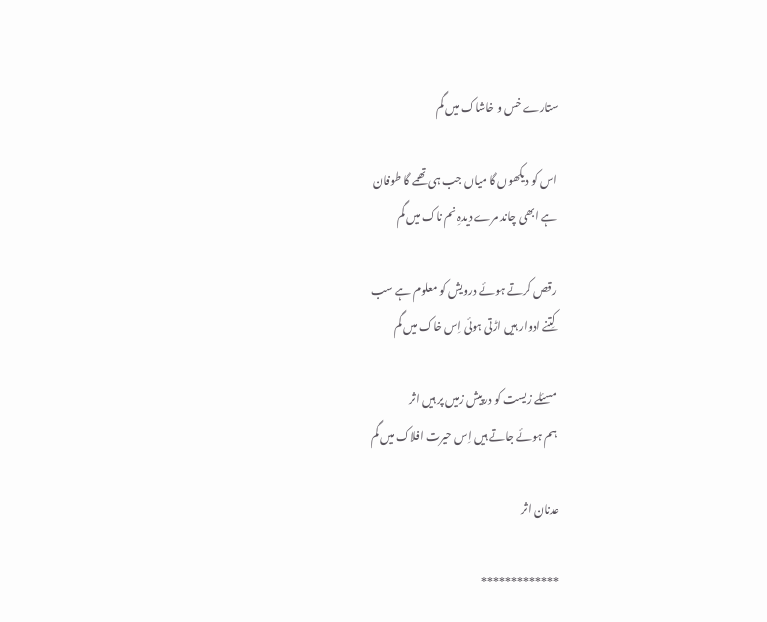ستارے خس و خاشاک میں گم

 اس کو دیکھوں گا میاں جب ہی تھمے گا طوفان
 ہے ابھی چاند مرے دیدہِ نم ناک میں گم

 رقص کرتے ہوئے درویش کو معلوم ہے سب
 کِتنے ادوار ہیں اڑتی ہوئی اِس خاک میں گم

 مسئلے زیست کو درپیش زمیں پر ہیں اثر
 ہم ہوئے جاتے ہیں اِس حیرت افلاک میں گم

عدنان اثر

*************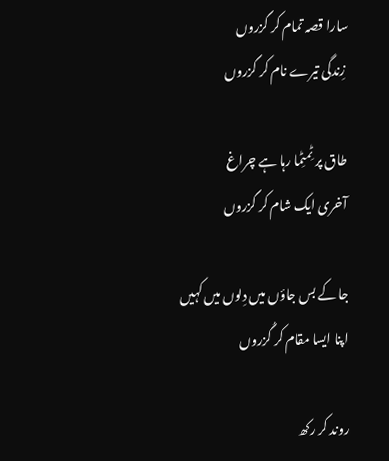سارا قصہ تمام کر گزروں
 زِندگی تیرے نام کر گزروں

 طاق پر ٹِمٹِما رہا ہے چراغ
 آخری ایک شام کر گزروں

 جا کے بس جاؤں میں دِلوں میں کہیں
 اپنا ایسا مقام کر گُزروں

 روند کر رکھ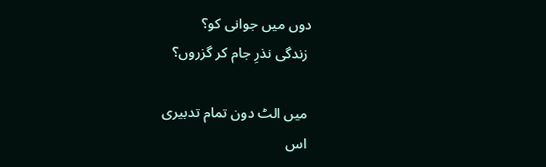دوں میں جوانی کو؟
 زندگی نذرِ جام کر گزروں؟

 میں الٹ دون تمام تدبیری
 اس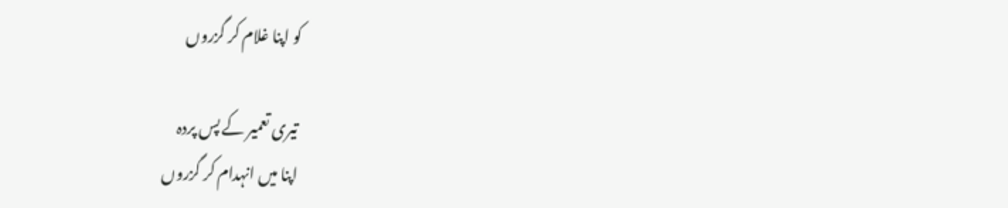کو اپنا غلام کر گزروں

 تیری تعمیر کے پس پردہ
 اپنا میں انہدام کر گزروں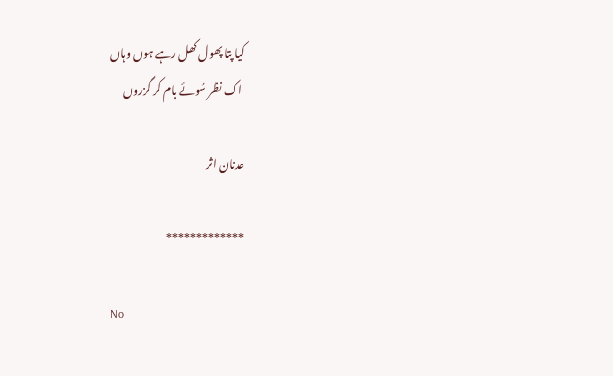کیا پتا پھول کھل رہے ہوں وہاں
 اک نظر سُوئے بام کر گزروں

عدنان اثر

*************

No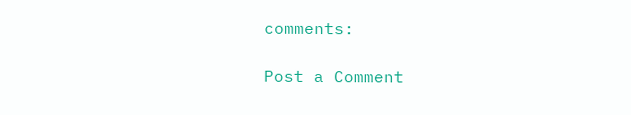comments:

Post a Comment